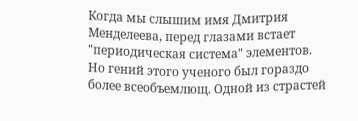Когда мы слышим имя Дмитрия Менделеева, перед глазами встает "периодическая система" элементов. Но гений этого ученого был гораздо более всеобъемлющ. Одной из страстей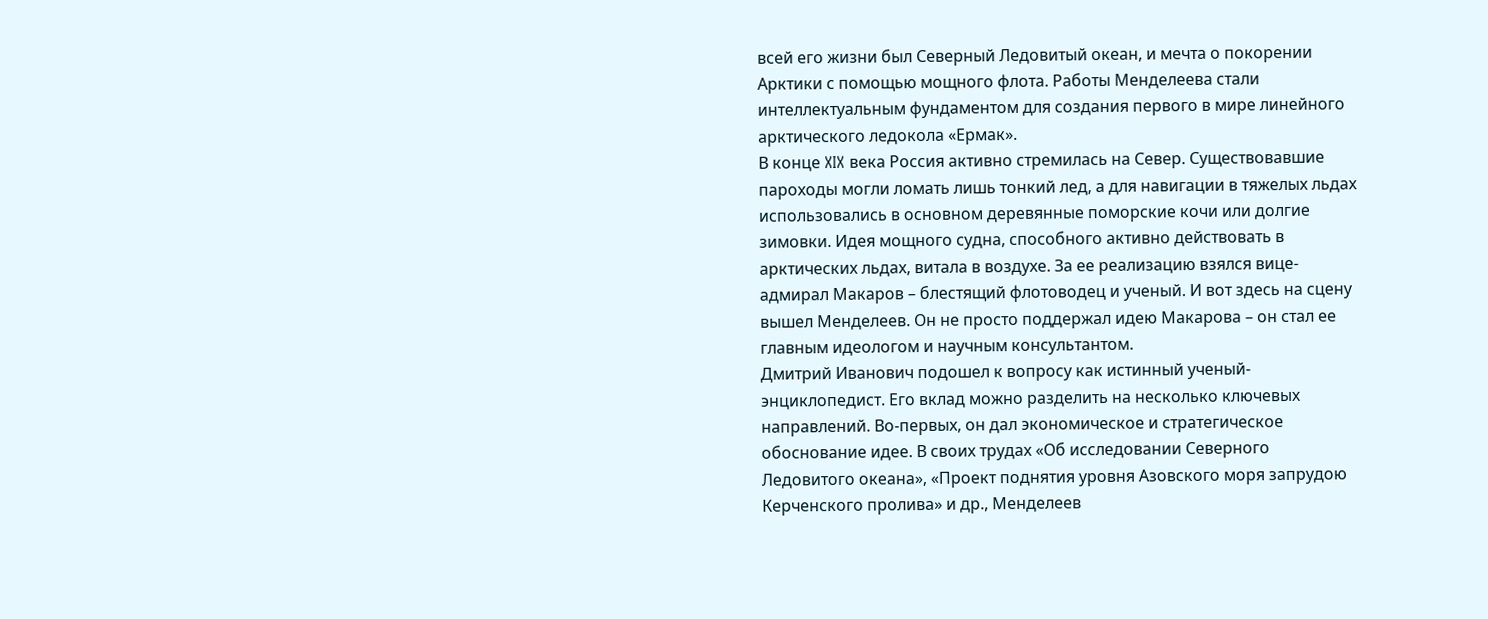всей его жизни был Северный Ледовитый океан, и мечта о покорении Арктики с помощью мощного флота. Работы Менделеева стали интеллектуальным фундаментом для создания первого в мире линейного арктического ледокола «Ермак».
В конце XIX века Россия активно стремилась на Север. Существовавшие пароходы могли ломать лишь тонкий лед, а для навигации в тяжелых льдах использовались в основном деревянные поморские кочи или долгие зимовки. Идея мощного судна, способного активно действовать в арктических льдах, витала в воздухе. За ее реализацию взялся вице-адмирал Макаров – блестящий флотоводец и ученый. И вот здесь на сцену вышел Менделеев. Он не просто поддержал идею Макарова – он стал ее главным идеологом и научным консультантом.
Дмитрий Иванович подошел к вопросу как истинный ученый-энциклопедист. Его вклад можно разделить на несколько ключевых направлений. Во-первых, он дал экономическое и стратегическое обоснование идее. В своих трудах «Об исследовании Северного Ледовитого океана», «Проект поднятия уровня Азовского моря запрудою Керченского пролива» и др., Менделеев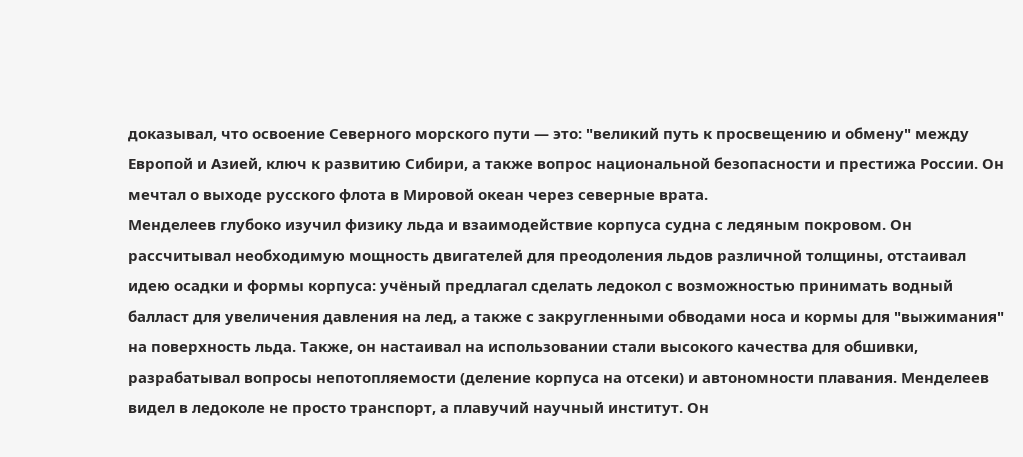доказывал, что освоение Северного морского пути — это: "великий путь к просвещению и обмену" между Европой и Азией, ключ к развитию Сибири, а также вопрос национальной безопасности и престижа России. Он мечтал о выходе русского флота в Мировой океан через северные врата.
Менделеев глубоко изучил физику льда и взаимодействие корпуса судна с ледяным покровом. Он рассчитывал необходимую мощность двигателей для преодоления льдов различной толщины, отстаивал идею осадки и формы корпуса: учёный предлагал сделать ледокол с возможностью принимать водный балласт для увеличения давления на лед, а также с закругленными обводами носа и кормы для "выжимания" на поверхность льда. Также, он настаивал на использовании стали высокого качества для обшивки, разрабатывал вопросы непотопляемости (деление корпуса на отсеки) и автономности плавания. Менделеев видел в ледоколе не просто транспорт, а плавучий научный институт. Он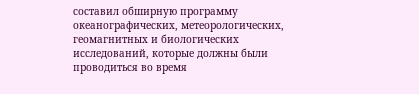составил обширную программу океанографических, метеорологических, геомагнитных и биологических исследований, которые должны были проводиться во время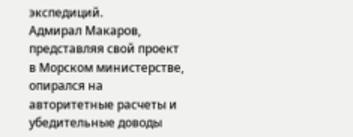экспедиций.
Адмирал Макаров, представляя свой проект в Морском министерстве, опирался на авторитетные расчеты и убедительные доводы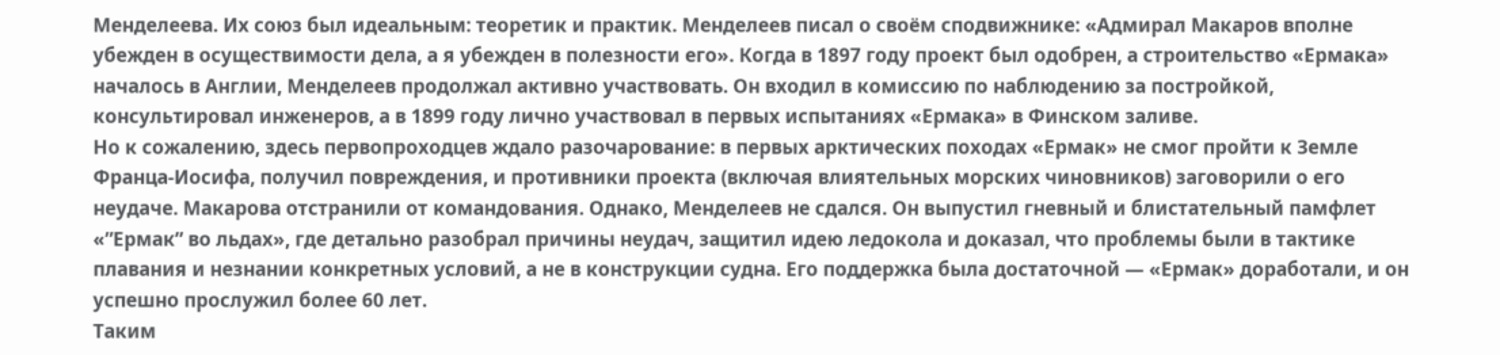Менделеева. Их союз был идеальным: теоретик и практик. Менделеев писал о своём сподвижнике: «Адмирал Макаров вполне убежден в осуществимости дела, а я убежден в полезности его». Когда в 1897 году проект был одобрен, а строительство «Ермака» началось в Англии, Менделеев продолжал активно участвовать. Он входил в комиссию по наблюдению за постройкой, консультировал инженеров, а в 1899 году лично участвовал в первых испытаниях «Ермака» в Финском заливе.
Но к сожалению, здесь первопроходцев ждало разочарование: в первых арктических походах «Ермак» не смог пройти к Земле Франца-Иосифа, получил повреждения, и противники проекта (включая влиятельных морских чиновников) заговорили о его неудаче. Макарова отстранили от командования. Однако, Менделеев не сдался. Он выпустил гневный и блистательный памфлет «”Ермак” во льдах», где детально разобрал причины неудач, защитил идею ледокола и доказал, что проблемы были в тактике плавания и незнании конкретных условий, а не в конструкции судна. Его поддержка была достаточной — «Ермак» доработали, и он успешно прослужил более 60 лет.
Таким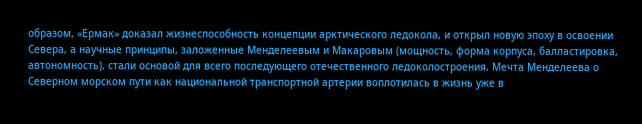образом, «Ермак» доказал жизнеспособность концепции арктического ледокола, и открыл новую эпоху в освоении Севера, а научные принципы, заложенные Менделеевым и Макаровым (мощность, форма корпуса, балластировка, автономность), стали основой для всего последующего отечественного ледоколостроения. Мечта Менделеева о Северном морском пути как национальной транспортной артерии воплотилась в жизнь уже в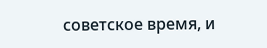советское время, и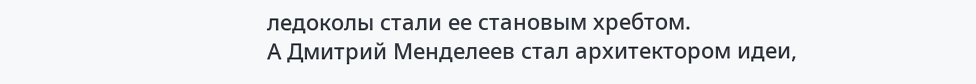ледоколы стали ее становым хребтом.
А Дмитрий Менделеев стал архитектором идеи,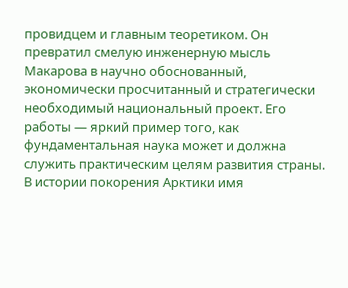провидцем и главным теоретиком. Он превратил смелую инженерную мысль Макарова в научно обоснованный, экономически просчитанный и стратегически необходимый национальный проект. Его работы — яркий пример того, как фундаментальная наука может и должна служить практическим целям развития страны. В истории покорения Арктики имя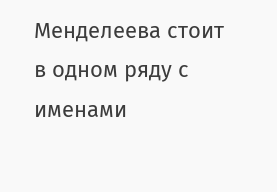Менделеева стоит в одном ряду с именами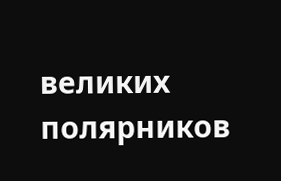великих полярников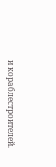и кораблестроителей.